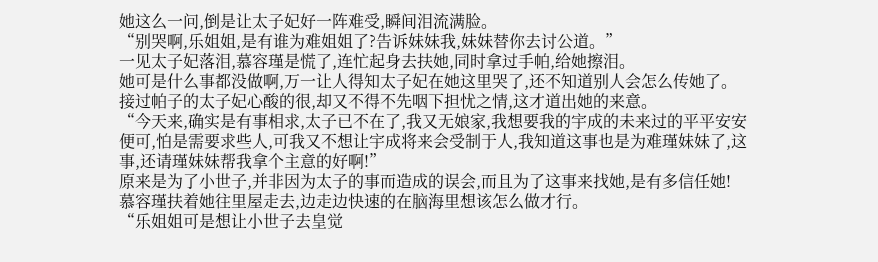她这么一问,倒是让太子妃好一阵难受,瞬间泪流满脸。
“别哭啊,乐姐姐,是有谁为难姐姐了?告诉妹妹我,妹妹替你去讨公道。”
一见太子妃落泪,慕容瑾是慌了,连忙起身去扶她,同时拿过手帕,给她擦泪。
她可是什么事都没做啊,万一让人得知太子妃在她这里哭了,还不知道别人会怎么传她了。
接过帕子的太子妃心酸的很,却又不得不先咽下担忧之情,这才道出她的来意。
“今天来,确实是有事相求,太子已不在了,我又无娘家,我想要我的宇成的未来过的平平安安便可,怕是需要求些人,可我又不想让宇成将来会受制于人,我知道这事也是为难瑾妹妹了,这事,还请瑾妹妹帮我拿个主意的好啊!”
原来是为了小世子,并非因为太子的事而造成的误会,而且为了这事来找她,是有多信任她!
慕容瑾扶着她往里屋走去,边走边快速的在脑海里想该怎么做才行。
“乐姐姐可是想让小世子去皇觉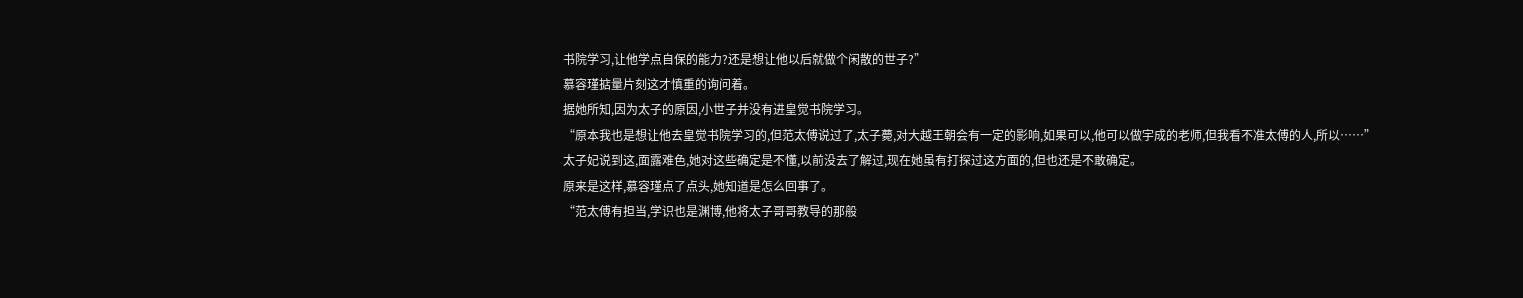书院学习,让他学点自保的能力?还是想让他以后就做个闲散的世子?”
慕容瑾掂量片刻这才慎重的询问着。
据她所知,因为太子的原因,小世子并没有进皇觉书院学习。
“原本我也是想让他去皇觉书院学习的,但范太傅说过了,太子薨,对大越王朝会有一定的影响,如果可以,他可以做宇成的老师,但我看不准太傅的人,所以……”
太子妃说到这,面露难色,她对这些确定是不懂,以前没去了解过,现在她虽有打探过这方面的,但也还是不敢确定。
原来是这样,慕容瑾点了点头,她知道是怎么回事了。
“范太傅有担当,学识也是渊博,他将太子哥哥教导的那般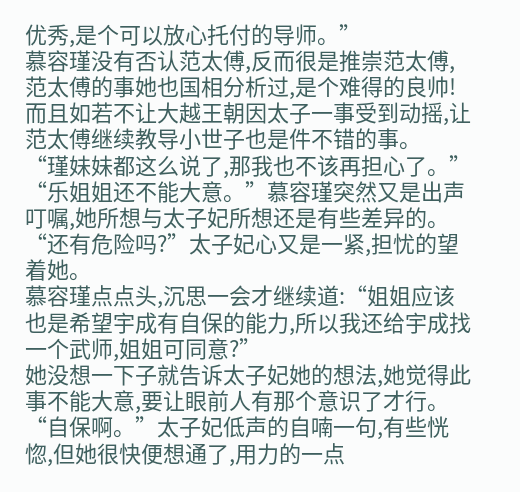优秀,是个可以放心托付的导师。”
慕容瑾没有否认范太傅,反而很是推崇范太傅,范太傅的事她也国相分析过,是个难得的良帅!
而且如若不让大越王朝因太子一事受到动摇,让范太傅继续教导小世子也是件不错的事。
“瑾妹妹都这么说了,那我也不该再担心了。”
“乐姐姐还不能大意。”慕容瑾突然又是出声叮嘱,她所想与太子妃所想还是有些差异的。
“还有危险吗?”太子妃心又是一紧,担忧的望着她。
慕容瑾点点头,沉思一会才继续道:“姐姐应该也是希望宇成有自保的能力,所以我还给宇成找一个武师,姐姐可同意?”
她没想一下子就告诉太子妃她的想法,她觉得此事不能大意,要让眼前人有那个意识了才行。
“自保啊。”太子妃低声的自喃一句,有些恍惚,但她很快便想通了,用力的一点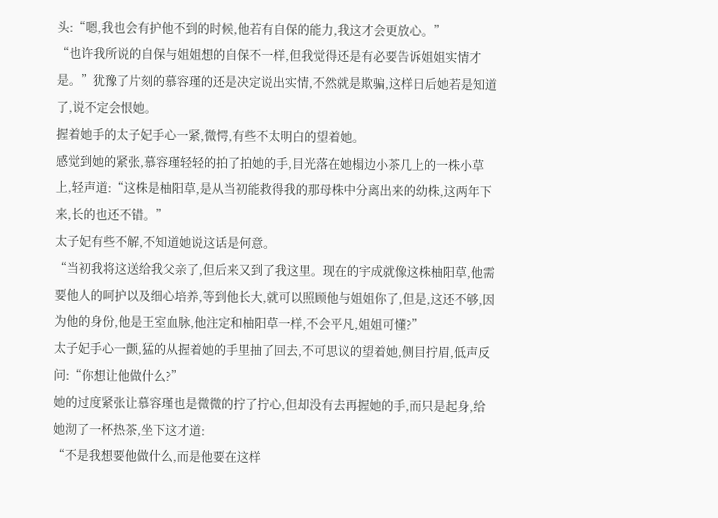头:“嗯,我也会有护他不到的时候,他若有自保的能力,我这才会更放心。”
“也许我所说的自保与姐姐想的自保不一样,但我觉得还是有必要告诉姐姐实情才是。”犹豫了片刻的慕容瑾的还是决定说出实情,不然就是欺骗,这样日后她若是知道了,说不定会恨她。
握着她手的太子妃手心一紧,微愕,有些不太明白的望着她。
感觉到她的紧张,慕容瑾轻轻的拍了拍她的手,目光落在她榻边小茶几上的一株小草上,轻声道:“这株是柚阳草,是从当初能救得我的那母株中分离出来的幼株,这两年下来,长的也还不错。”
太子妃有些不解,不知道她说这话是何意。
“当初我将这送给我父亲了,但后来又到了我这里。现在的宇成就像这株柚阳草,他需要他人的呵护以及细心培养,等到他长大,就可以照顾他与姐姐你了,但是,这还不够,因为他的身份,他是王室血脉,他注定和柚阳草一样,不会平凡,姐姐可懂?”
太子妃手心一颤,猛的从握着她的手里抽了回去,不可思议的望着她,侧目拧眉,低声反问:“你想让他做什么?”
她的过度紧张让慕容瑾也是微微的拧了拧心,但却没有去再握她的手,而只是起身,给她沏了一杯热茶,坐下这才道:
“不是我想要他做什么,而是他要在这样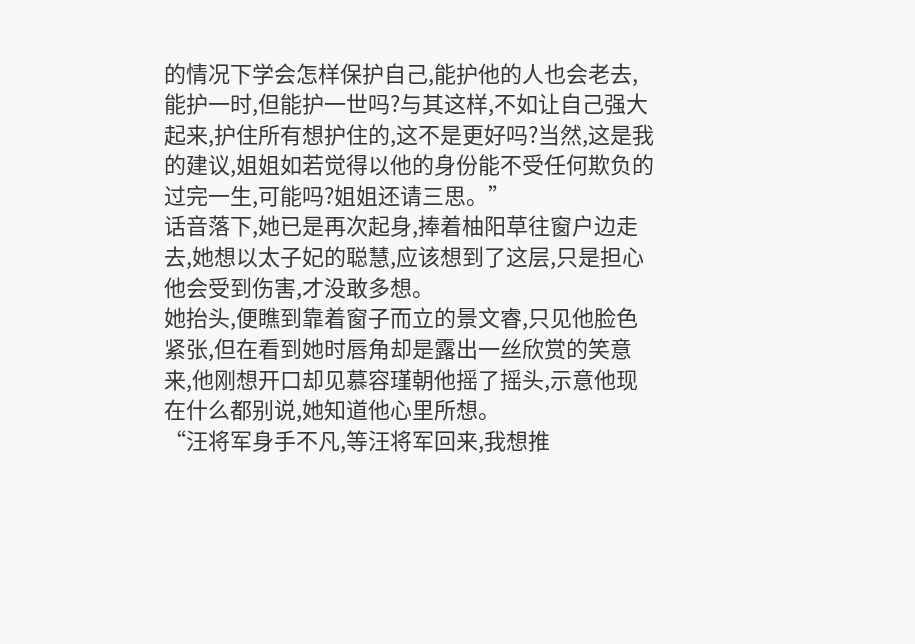的情况下学会怎样保护自己,能护他的人也会老去,能护一时,但能护一世吗?与其这样,不如让自己强大起来,护住所有想护住的,这不是更好吗?当然,这是我的建议,姐姐如若觉得以他的身份能不受任何欺负的过完一生,可能吗?姐姐还请三思。”
话音落下,她已是再次起身,捧着柚阳草往窗户边走去,她想以太子妃的聪慧,应该想到了这层,只是担心他会受到伤害,才没敢多想。
她抬头,便瞧到靠着窗子而立的景文睿,只见他脸色紧张,但在看到她时唇角却是露出一丝欣赏的笑意来,他刚想开口却见慕容瑾朝他摇了摇头,示意他现在什么都别说,她知道他心里所想。
“汪将军身手不凡,等汪将军回来,我想推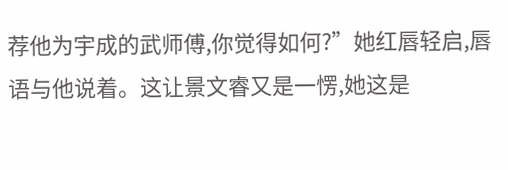荐他为宇成的武师傅,你觉得如何?”她红唇轻启,唇语与他说着。这让景文睿又是一愣,她这是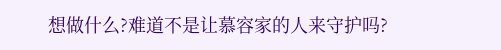想做什么?难道不是让慕容家的人来守护吗?